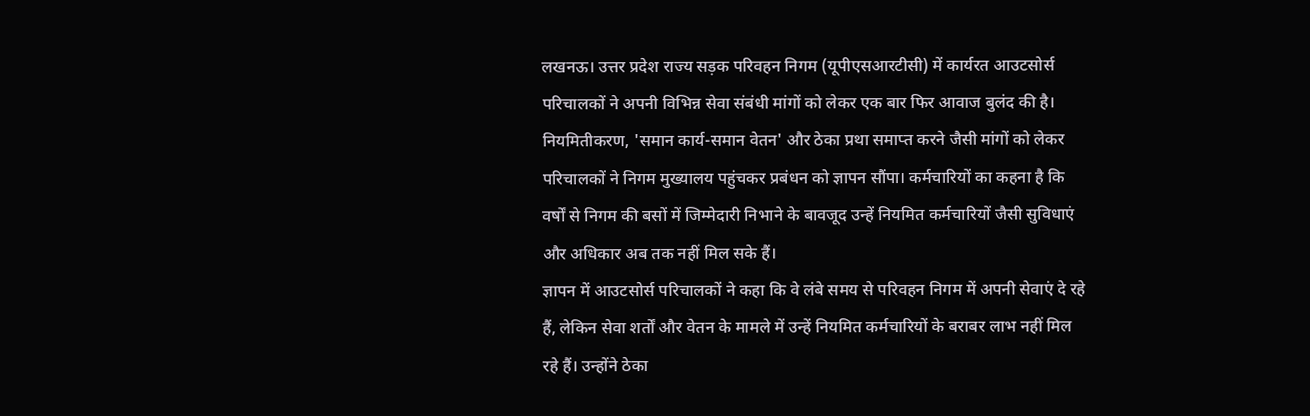लखनऊ। उत्तर प्रदेश राज्य सड़क परिवहन निगम (यूपीएसआरटीसी) में कार्यरत आउटसोर्स परिचालकों ने अपनी विभिन्न सेवा संबंधी मांगों को लेकर एक बार फिर आवाज बुलंद की है। नियमितीकरण, 'समान कार्य-समान वेतन' और ठेका प्रथा समाप्त करने जैसी मांगों को लेकर परिचालकों ने निगम मुख्यालय पहुंचकर प्रबंधन को ज्ञापन सौंपा। कर्मचारियों का कहना है कि वर्षों से निगम की बसों में जिम्मेदारी निभाने के बावजूद उन्हें नियमित कर्मचारियों जैसी सुविधाएं और अधिकार अब तक नहीं मिल सके हैं।
ज्ञापन में आउटसोर्स परिचालकों ने कहा कि वे लंबे समय से परिवहन निगम में अपनी सेवाएं दे रहे हैं, लेकिन सेवा शर्तों और वेतन के मामले में उन्हें नियमित कर्मचारियों के बराबर लाभ नहीं मिल रहे हैं। उन्होंने ठेका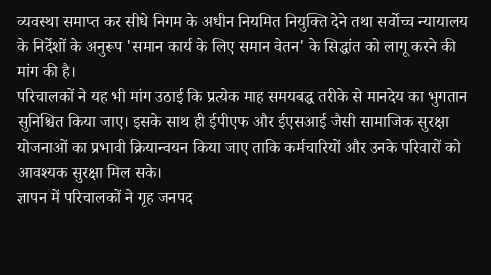व्यवस्था समाप्त कर सीधे निगम के अधीन नियमित नियुक्ति देने तथा सर्वोच्च न्यायालय के निर्देशों के अनुरूप 'समान कार्य के लिए समान वेतन' के सिद्धांत को लागू करने की मांग की है।
परिचालकों ने यह भी मांग उठाई कि प्रत्येक माह समयबद्ध तरीके से मानदेय का भुगतान सुनिश्चित किया जाए। इसके साथ ही ईपीएफ और ईएसआई जैसी सामाजिक सुरक्षा योजनाओं का प्रभावी क्रियान्वयन किया जाए ताकि कर्मचारियों और उनके परिवारों को आवश्यक सुरक्षा मिल सके।
ज्ञापन में परिचालकों ने गृह जनपद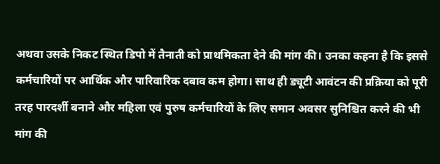अथवा उसके निकट स्थित डिपो में तैनाती को प्राथमिकता देने की मांग की। उनका कहना है कि इससे कर्मचारियों पर आर्थिक और पारिवारिक दबाव कम होगा। साथ ही ड्यूटी आवंटन की प्रक्रिया को पूरी तरह पारदर्शी बनाने और महिला एवं पुरुष कर्मचारियों के लिए समान अवसर सुनिश्चित करने की भी मांग की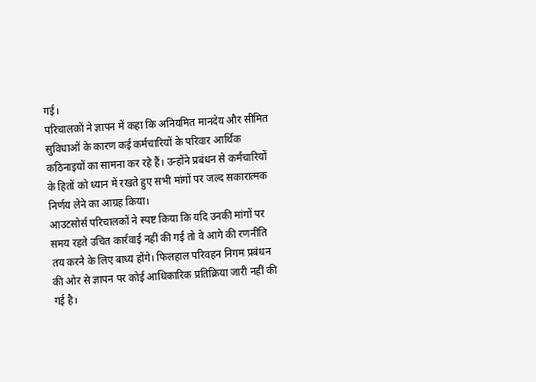गई।
परिचालकों ने ज्ञापन में कहा कि अनियमित मानदेय और सीमित सुविधाओं के कारण कई कर्मचारियों के परिवार आर्थिक कठिनाइयों का सामना कर रहे हैं। उन्होंने प्रबंधन से कर्मचारियों के हितों को ध्यान में रखते हुए सभी मांगों पर जल्द सकारात्मक निर्णय लेने का आग्रह किया।
आउटसोर्स परिचालकों ने स्पष्ट किया कि यदि उनकी मांगों पर समय रहते उचित कार्रवाई नहीं की गई तो वे आगे की रणनीति तय करने के लिए बाध्य होंगे। फिलहाल परिवहन निगम प्रबंधन की ओर से ज्ञापन पर कोई आधिकारिक प्रतिक्रिया जारी नहीं की गई है।